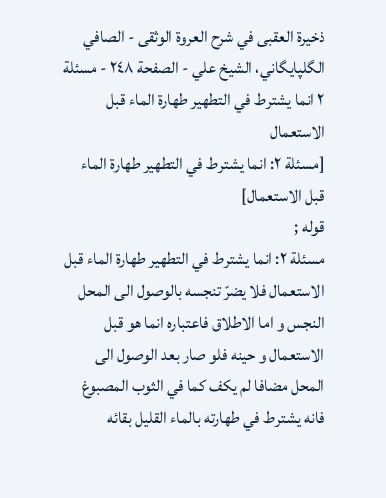ذخيرة العقبى في شرح العروة الوثقى - الصافي الگلپايگاني، الشيخ علي - الصفحة ٢٤٨ - مسئلة ٢ انما يشترط في التطهير طهارة الماء قبل الاستعمال
[مسئلة ٢: انما يشترط في التطهير طهارة الماء قبل الاستعمال]
قوله ;
مسئلة ٢: انما يشترط في التطهير طهارة الماء قبل الاستعمال فلا يضرّ تنجسه بالوصول الى المحل النجس و اما الاطلاق فاعتباره انما هو قبل الاستعمال و حينه فلو صار بعد الوصول الى المحل مضافا لم يكف كما في الثوب المصبوغ فانه يشترط في طهارته بالماء القليل بقائه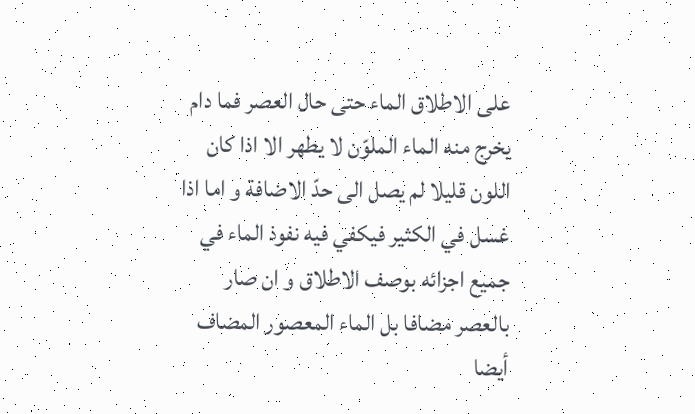على الاطلاق الماء حتى حال العصر فما دام يخرج منه الماء الملوّن لا يطهر الا اذا كان اللون قليلا لم يصل الى حدّ الاضافة و اما اذا غسل في الكثير فيكفي فيه نفوذ الماء في جميع اجزائه بوصف الاطلاق و ان صار بالعصر مضافا بل الماء المعصور المضاف أيضا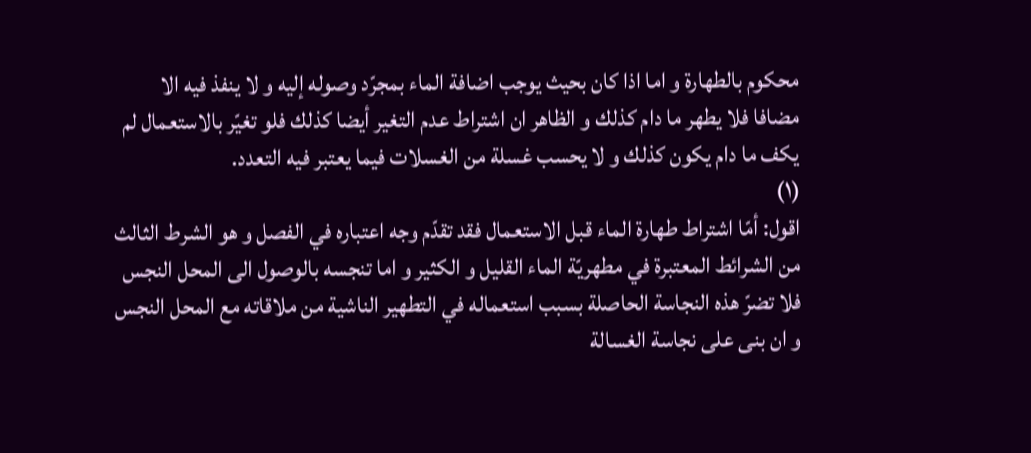محكوم بالطهارة و اما اذا كان بحيث يوجب اضافة الماء بمجرّد وصوله إليه و لا ينفذ فيه الا مضافا فلا يطهر ما دام كذلك و الظاهر ان اشتراط عدم التغير أيضا كذلك فلو تغيّر بالاستعمال لم يكف ما دام يكون كذلك و لا يحسب غسلة من الغسلات فيما يعتبر فيه التعدد.
(١)
اقول: أمّا اشتراط طهارة الماء قبل الاستعمال فقد تقدّم وجه اعتباره في الفصل و هو الشرط الثالث من الشرائط المعتبرة في مطهريّة الماء القليل و الكثير و اما تنجسه بالوصول الى المحل النجس فلا تضرّ هذه النجاسة الحاصلة بسبب استعماله في التطهير الناشية من ملاقاته مع المحل النجس و ان بنى على نجاسة الغسالة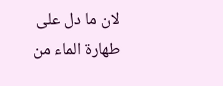لان ما دل على طهارة الماء من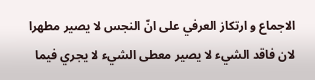الاجماع و ارتكاز العرفي على انّ النجس لا يصير مطهرا لان فاقد الشيء لا يصير معطى الشيء لا يجري فيما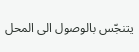يتنجّس بالوصول الى المحل